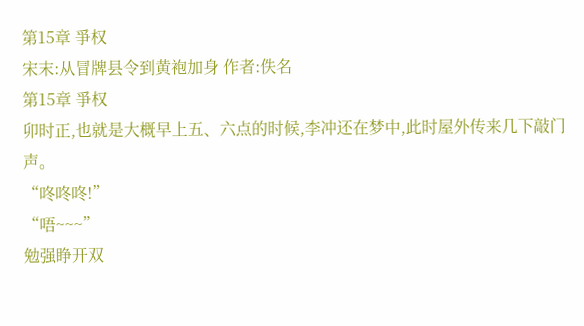第15章 爭权
宋末:从冒牌县令到黄袍加身 作者:佚名
第15章 爭权
卯时正,也就是大概早上五、六点的时候,李冲还在梦中,此时屋外传来几下敲门声。
“咚咚咚!”
“唔~~~”
勉强睁开双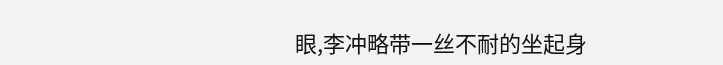眼,李冲略带一丝不耐的坐起身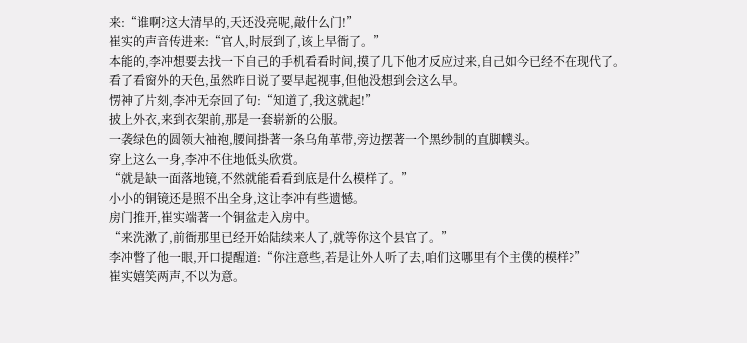来:“谁啊?这大清早的,天还没亮呢,敲什么门!”
崔实的声音传进来:“官人,时辰到了,该上早衙了。”
本能的,李冲想要去找一下自己的手机看看时间,摸了几下他才反应过来,自己如今已经不在现代了。
看了看窗外的天色,虽然昨日说了要早起视事,但他没想到会这么早。
愣神了片刻,李冲无奈回了句:“知道了,我这就起!”
披上外衣,来到衣架前,那是一套崭新的公服。
一袭绿色的圆领大袖袍,腰间掛著一条乌角革带,旁边摆著一个黑纱制的直脚幞头。
穿上这么一身,李冲不住地低头欣赏。
“就是缺一面落地镜,不然就能看看到底是什么模样了。”
小小的铜镜还是照不出全身,这让李冲有些遗憾。
房门推开,崔实端著一个铜盆走入房中。
“来洗漱了,前衙那里已经开始陆续来人了,就等你这个县官了。”
李冲瞥了他一眼,开口提醒道:“你注意些,若是让外人听了去,咱们这哪里有个主僕的模样?”
崔实嬉笑两声,不以为意。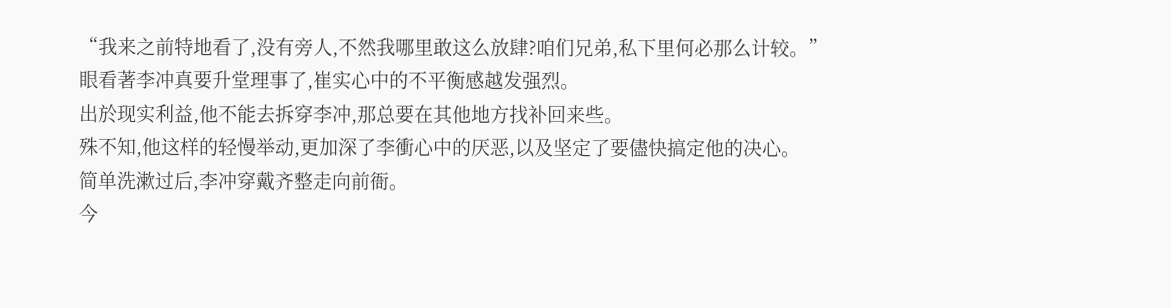“我来之前特地看了,没有旁人,不然我哪里敢这么放肆?咱们兄弟,私下里何必那么计较。”
眼看著李冲真要升堂理事了,崔实心中的不平衡感越发强烈。
出於现实利益,他不能去拆穿李冲,那总要在其他地方找补回来些。
殊不知,他这样的轻慢举动,更加深了李衝心中的厌恶,以及坚定了要儘快搞定他的决心。
简单洗漱过后,李冲穿戴齐整走向前衙。
今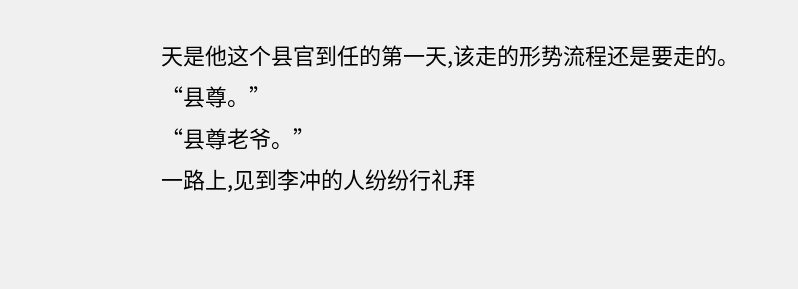天是他这个县官到任的第一天,该走的形势流程还是要走的。
“县尊。”
“县尊老爷。”
一路上,见到李冲的人纷纷行礼拜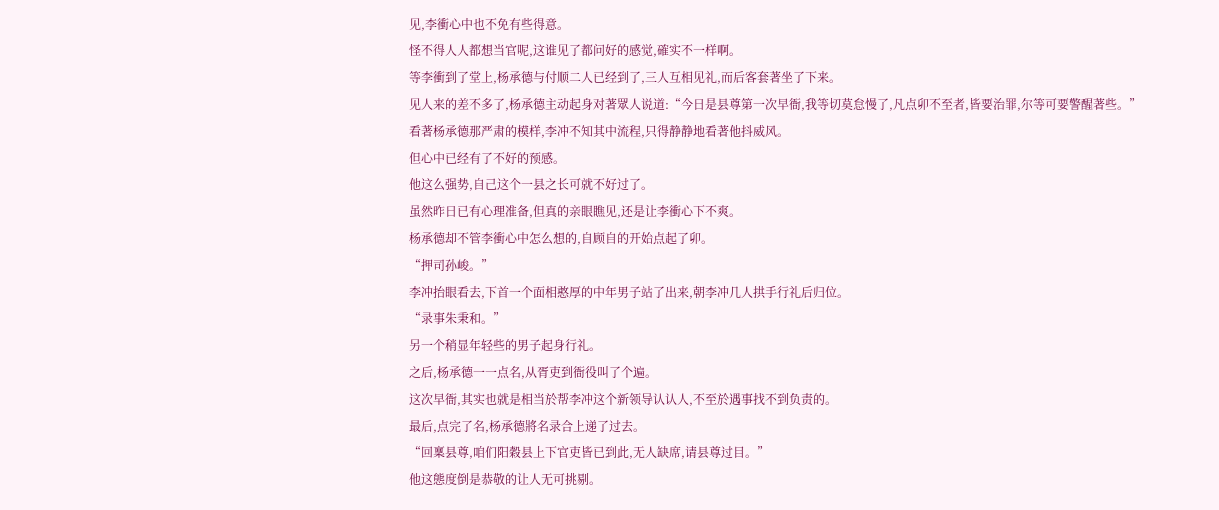见,李衝心中也不免有些得意。
怪不得人人都想当官呢,这谁见了都问好的感觉,確实不一样啊。
等李衝到了堂上,杨承德与付顺二人已经到了,三人互相见礼,而后客套著坐了下来。
见人来的差不多了,杨承德主动起身对著眾人说道:“今日是县尊第一次早衙,我等切莫怠慢了,凡点卯不至者,皆要治罪,尔等可要警醒著些。”
看著杨承德那严肃的模样,李冲不知其中流程,只得静静地看著他抖威风。
但心中已经有了不好的预感。
他这么强势,自己这个一县之长可就不好过了。
虽然昨日已有心理准备,但真的亲眼瞧见,还是让李衝心下不爽。
杨承德却不管李衝心中怎么想的,自顾自的开始点起了卯。
“押司孙峻。”
李冲抬眼看去,下首一个面相憨厚的中年男子站了出来,朝李冲几人拱手行礼后归位。
“录事朱秉和。”
另一个稍显年轻些的男子起身行礼。
之后,杨承德一一点名,从胥吏到衙役叫了个遍。
这次早衙,其实也就是相当於帮李冲这个新领导认认人,不至於遇事找不到负责的。
最后,点完了名,杨承德將名录合上递了过去。
“回稟县尊,咱们阳穀县上下官吏皆已到此,无人缺席,请县尊过目。”
他这態度倒是恭敬的让人无可挑剔。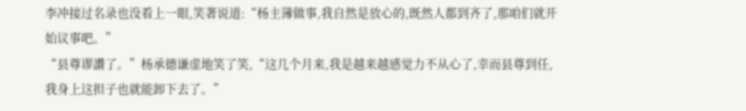李冲接过名录也没看上一眼,笑著说道:“杨主簿做事,我自然是放心的,既然人都到齐了,那咱们就开始议事吧。”
“县尊谬讚了。”杨承德谦虚地笑了笑,“这几个月来,我是越来越感觉力不从心了,幸而县尊到任,我身上这担子也就能卸下去了。”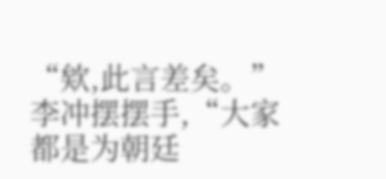“欸,此言差矣。”李冲摆摆手,“大家都是为朝廷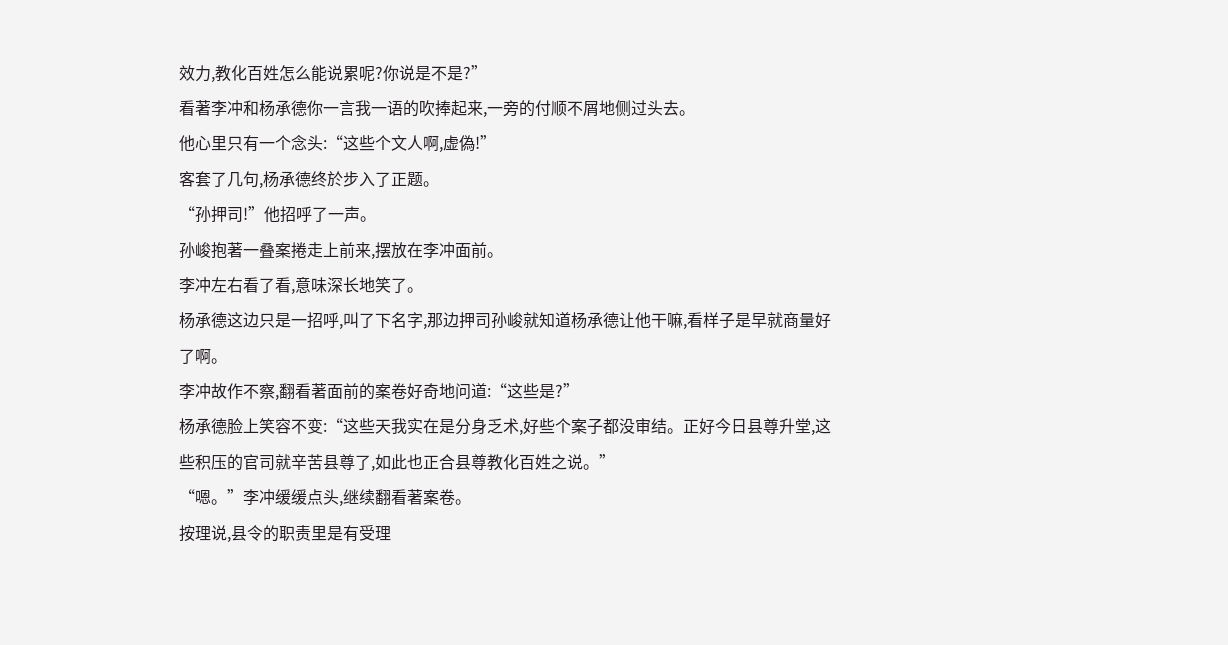效力,教化百姓怎么能说累呢?你说是不是?”
看著李冲和杨承德你一言我一语的吹捧起来,一旁的付顺不屑地侧过头去。
他心里只有一个念头:“这些个文人啊,虚偽!”
客套了几句,杨承德终於步入了正题。
“孙押司!”他招呼了一声。
孙峻抱著一叠案捲走上前来,摆放在李冲面前。
李冲左右看了看,意味深长地笑了。
杨承德这边只是一招呼,叫了下名字,那边押司孙峻就知道杨承德让他干嘛,看样子是早就商量好了啊。
李冲故作不察,翻看著面前的案卷好奇地问道:“这些是?”
杨承德脸上笑容不变:“这些天我实在是分身乏术,好些个案子都没审结。正好今日县尊升堂,这些积压的官司就辛苦县尊了,如此也正合县尊教化百姓之说。”
“嗯。”李冲缓缓点头,继续翻看著案卷。
按理说,县令的职责里是有受理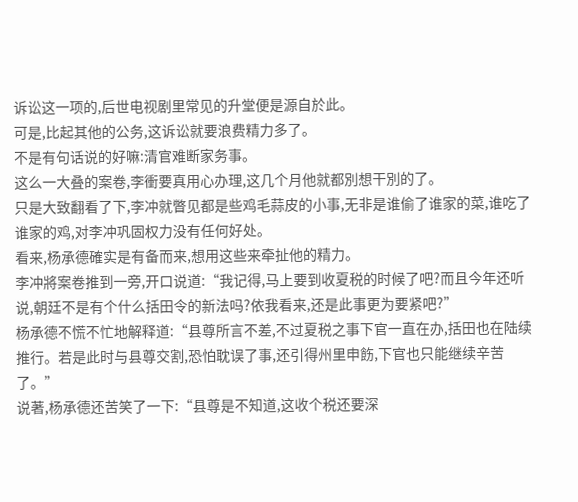诉讼这一项的,后世电视剧里常见的升堂便是源自於此。
可是,比起其他的公务,这诉讼就要浪费精力多了。
不是有句话说的好嘛:清官难断家务事。
这么一大叠的案卷,李衝要真用心办理,这几个月他就都別想干別的了。
只是大致翻看了下,李冲就瞥见都是些鸡毛蒜皮的小事,无非是谁偷了谁家的菜,谁吃了谁家的鸡,对李冲巩固权力没有任何好处。
看来,杨承德確实是有备而来,想用这些来牵扯他的精力。
李冲將案卷推到一旁,开口说道:“我记得,马上要到收夏税的时候了吧?而且今年还听说,朝廷不是有个什么括田令的新法吗?依我看来,还是此事更为要紧吧?”
杨承德不慌不忙地解释道:“县尊所言不差,不过夏税之事下官一直在办,括田也在陆续推行。若是此时与县尊交割,恐怕耽误了事,还引得州里申飭,下官也只能继续辛苦了。”
说著,杨承德还苦笑了一下:“县尊是不知道,这收个税还要深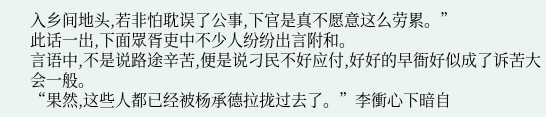入乡间地头,若非怕耽误了公事,下官是真不愿意这么劳累。”
此话一出,下面眾胥吏中不少人纷纷出言附和。
言语中,不是说路途辛苦,便是说刁民不好应付,好好的早衙好似成了诉苦大会一般。
“果然,这些人都已经被杨承德拉拢过去了。”李衝心下暗自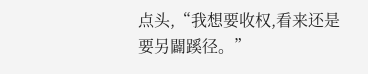点头,“我想要收权,看来还是要另闢蹊径。”